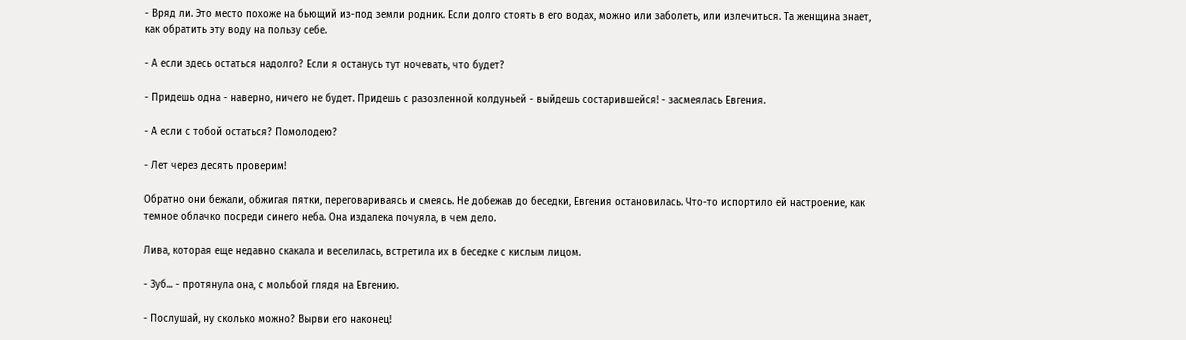- Вряд ли. Это место похоже на бьющий из-под земли родник. Если долго стоять в его водах, можно или заболеть, или излечиться. Та женщина знает, как обратить эту воду на пользу себе.

- А если здесь остаться надолго? Если я останусь тут ночевать, что будет?

- Придешь одна - наверно, ничего не будет. Придешь с разозленной колдуньей - выйдешь состарившейся! - засмеялась Евгения.

- А если с тобой остаться? Помолодею?

- Лет через десять проверим!

Обратно они бежали, обжигая пятки, переговариваясь и смеясь. Не добежав до беседки, Евгения остановилась. Что-то испортило ей настроение, как темное облачко посреди синего неба. Она издалека почуяла, в чем дело.

Лива, которая еще недавно скакала и веселилась, встретила их в беседке с кислым лицом.

- Зуб... - протянула она, с мольбой глядя на Евгению.

- Послушай, ну сколько можно? Вырви его наконец!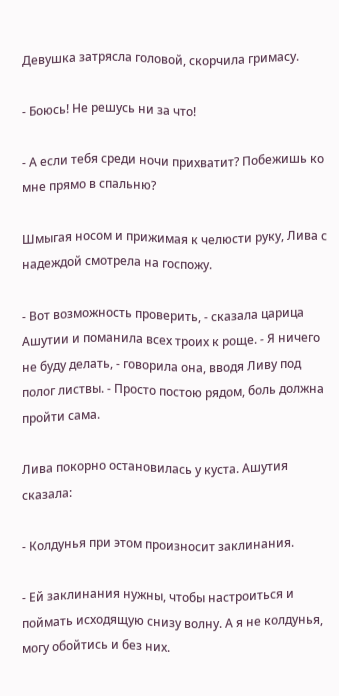Девушка затрясла головой, скорчила гримасу.

- Боюсь! Не решусь ни за что!

- А если тебя среди ночи прихватит? Побежишь ко мне прямо в спальню?

Шмыгая носом и прижимая к челюсти руку, Лива с надеждой смотрела на госпожу.

- Вот возможность проверить, - сказала царица Ашутии и поманила всех троих к роще. - Я ничего не буду делать, - говорила она, вводя Ливу под полог листвы. - Просто постою рядом, боль должна пройти сама.

Лива покорно остановилась у куста. Ашутия сказала:

- Колдунья при этом произносит заклинания.

- Ей заклинания нужны, чтобы настроиться и поймать исходящую снизу волну. А я не колдунья, могу обойтись и без них.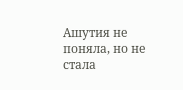Ашутия не поняла, но не стала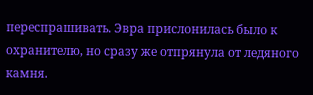переспрашивать. Эвра прислонилась было к охранителю, но сразу же отпрянула от ледяного камня.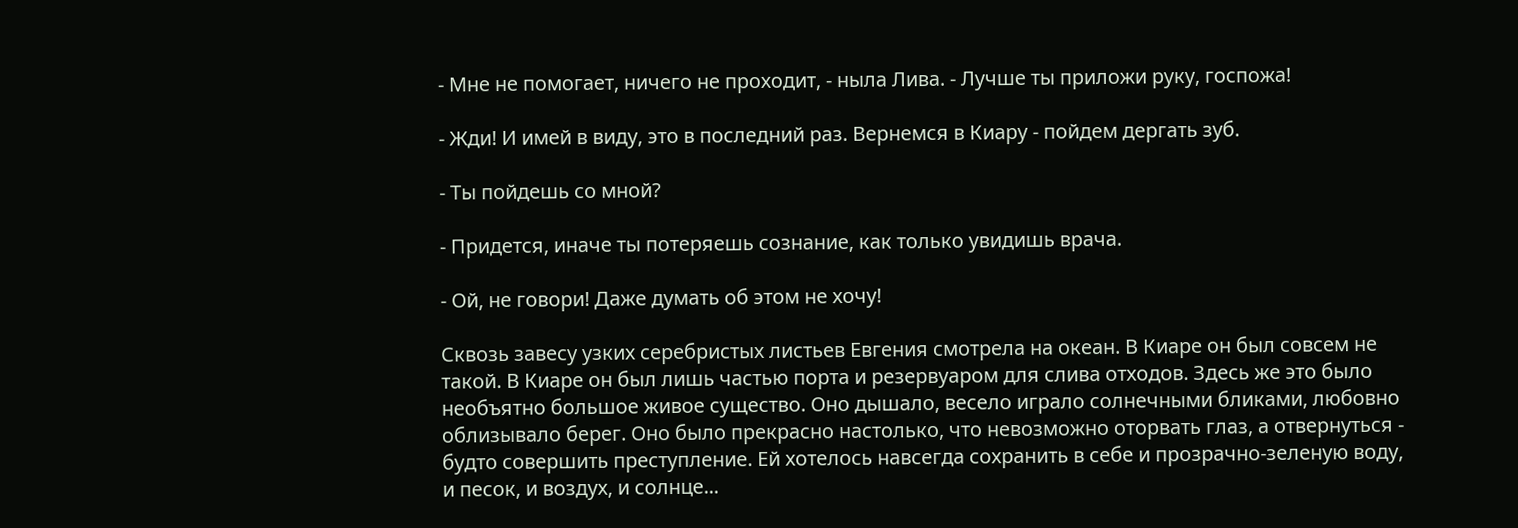- Мне не помогает, ничего не проходит, - ныла Лива. - Лучше ты приложи руку, госпожа!

- Жди! И имей в виду, это в последний раз. Вернемся в Киару - пойдем дергать зуб.

- Ты пойдешь со мной?

- Придется, иначе ты потеряешь сознание, как только увидишь врача.

- Ой, не говори! Даже думать об этом не хочу!

Сквозь завесу узких серебристых листьев Евгения смотрела на океан. В Киаре он был совсем не такой. В Киаре он был лишь частью порта и резервуаром для слива отходов. Здесь же это было необъятно большое живое существо. Оно дышало, весело играло солнечными бликами, любовно облизывало берег. Оно было прекрасно настолько, что невозможно оторвать глаз, а отвернуться - будто совершить преступление. Ей хотелось навсегда сохранить в себе и прозрачно-зеленую воду, и песок, и воздух, и солнце...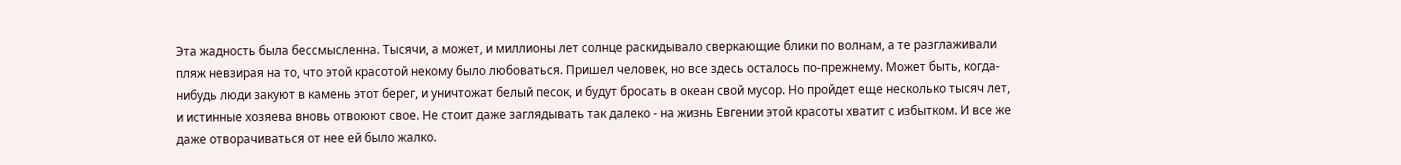Эта жадность была бессмысленна. Тысячи, а может, и миллионы лет солнце раскидывало сверкающие блики по волнам, а те разглаживали пляж невзирая на то, что этой красотой некому было любоваться. Пришел человек, но все здесь осталось по-прежнему. Может быть, когда-нибудь люди закуют в камень этот берег, и уничтожат белый песок, и будут бросать в океан свой мусор. Но пройдет еще несколько тысяч лет, и истинные хозяева вновь отвоюют свое. Не стоит даже заглядывать так далеко - на жизнь Евгении этой красоты хватит с избытком. И все же даже отворачиваться от нее ей было жалко.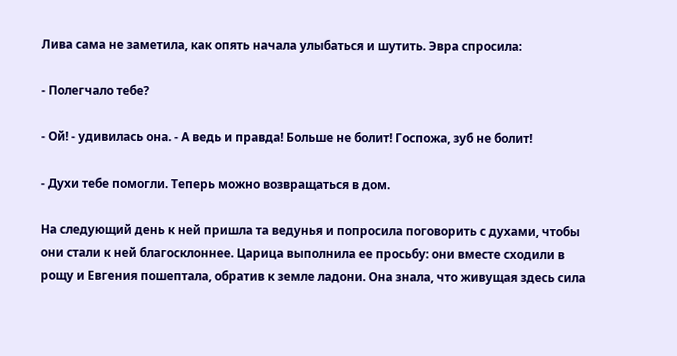Лива сама не заметила, как опять начала улыбаться и шутить. Эвра спросила:

- Полегчало тебе?

- Ой! - удивилась она. - А ведь и правда! Больше не болит! Госпожа, зуб не болит!

- Духи тебе помогли. Теперь можно возвращаться в дом.

На следующий день к ней пришла та ведунья и попросила поговорить с духами, чтобы они стали к ней благосклоннее. Царица выполнила ее просьбу: они вместе сходили в рощу и Евгения пошептала, обратив к земле ладони. Она знала, что живущая здесь сила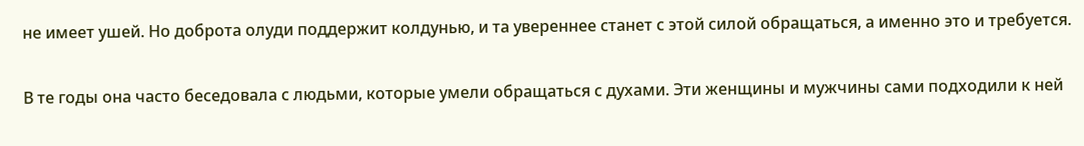не имеет ушей. Но доброта олуди поддержит колдунью, и та увереннее станет с этой силой обращаться, а именно это и требуется.

В те годы она часто беседовала с людьми, которые умели обращаться с духами. Эти женщины и мужчины сами подходили к ней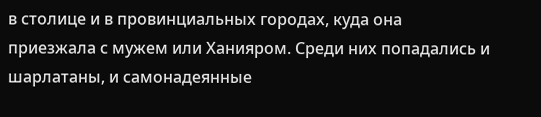в столице и в провинциальных городах, куда она приезжала с мужем или Ханияром. Среди них попадались и шарлатаны, и самонадеянные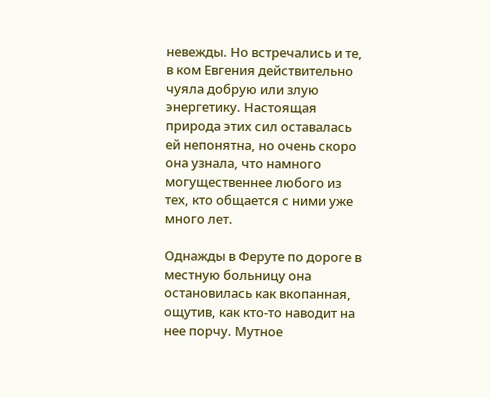невежды. Но встречались и те, в ком Евгения действительно чуяла добрую или злую энергетику. Настоящая природа этих сил оставалась ей непонятна, но очень скоро она узнала, что намного могущественнее любого из тех, кто общается с ними уже много лет.

Однажды в Феруте по дороге в местную больницу она остановилась как вкопанная, ощутив, как кто-то наводит на нее порчу. Мутное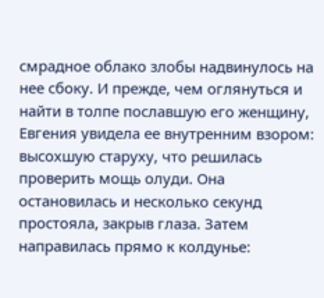смрадное облако злобы надвинулось на нее сбоку. И прежде, чем оглянуться и найти в толпе пославшую его женщину, Евгения увидела ее внутренним взором: высохшую старуху, что решилась проверить мощь олуди. Она остановилась и несколько секунд простояла, закрыв глаза. Затем направилась прямо к колдунье: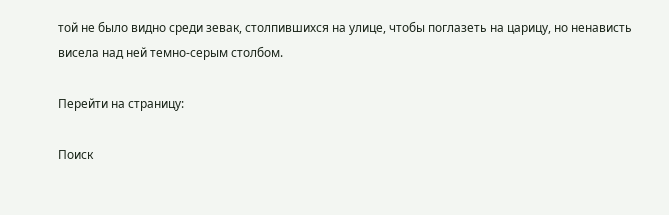той не было видно среди зевак, столпившихся на улице, чтобы поглазеть на царицу, но ненависть висела над ней темно-серым столбом.

Перейти на страницу:

Поиск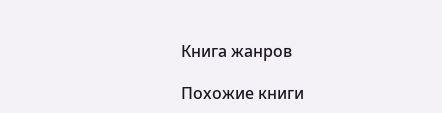Книга жанров

Похожие книги